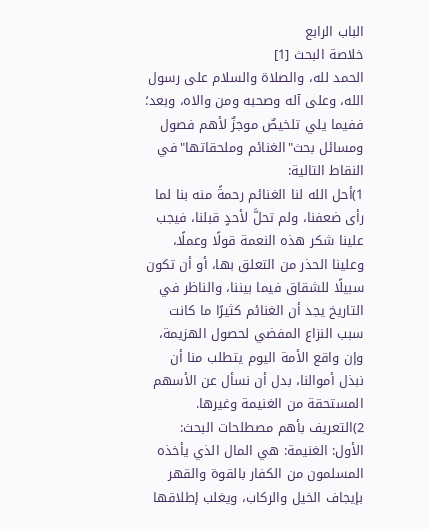الباب الرابع
خلاصة البحث [1]
الحمد لله، والصلاة والسلام على رسول الله، وعلى آله وصحبه ومن والاه، وبعد؛
ففيما يلي تلخيصٌ موجزٌ لأهم فصول ومسائل بحث"الغنائم وملحقاتها"في النقاط التالية:
1)أحل الله لنا الغنائم رحمةً منه بنا لما رأى ضعفنا، ولم تحلَّ لأحدٍ قبلنا، فيجب علينا شكر هذه النعمة قولًا وعملًا، وعلينا الحذر من التعلق بها، أو أن تكون سبيلًا للشقاق فيما بيننا، والناظر في التاريخ يجد أن الغنائم كثيرًا ما كانت سبب النزاع المفضي لحصول الهزيمة، وإن واقع الأمة اليوم يتطلب منا أن نبذل أموالنا، بدل أن نسأل عن الأسهم المستحقة من الغنيمة وغيرها.
2)التعريف بأهم مصطلحات البحث:
الأول: الغنيمة: هي المال الذي يأخذه المسلمون من الكفار بالقوة والقهر بإيجاف الخيل والركاب، ويغلب إطلاقها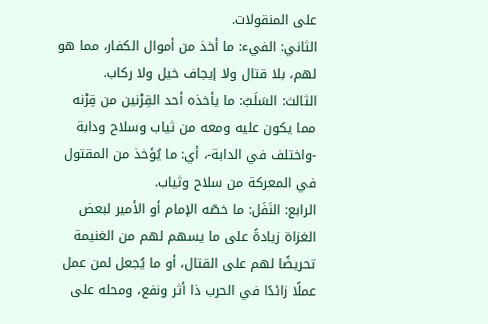على المنقولات.
الثاني: الفيء: ما أخذ من أموال الكفار، مما هو لهم، بلا قتال ولا إيجاف خيل ولا ركاب.
الثالث: السَلَبُ: ما يأخذه أحد القِرْنين من قِرْنه مما يكون عليه ومعه من ثياب وسلاح ودابة -واختلف في الدابة-، أي: ما يُؤخذ من المقتول في المعركة من سلاح وثياب.
الرابع: النَفَل: ما خصّه الإمام أو الأمير لبعض الغزاة زيادةً على ما يسهم لهم من الغنيمة تحريضًا لهم على القتال، أو ما يُجعل لمن عمل عملًا زائدًا في الحرب ذا أثر ونفع، ومحله على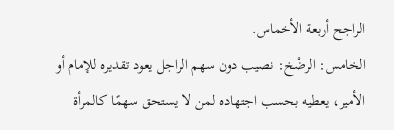الراجح أربعة الأخماس.
الخامس: الرضْخ: نصيب دون سهم الراجل يعود تقديره للإمام أو الأمير، يعطيه بحسب اجتهاده لمن لا يستحق سهمًا كالمرأة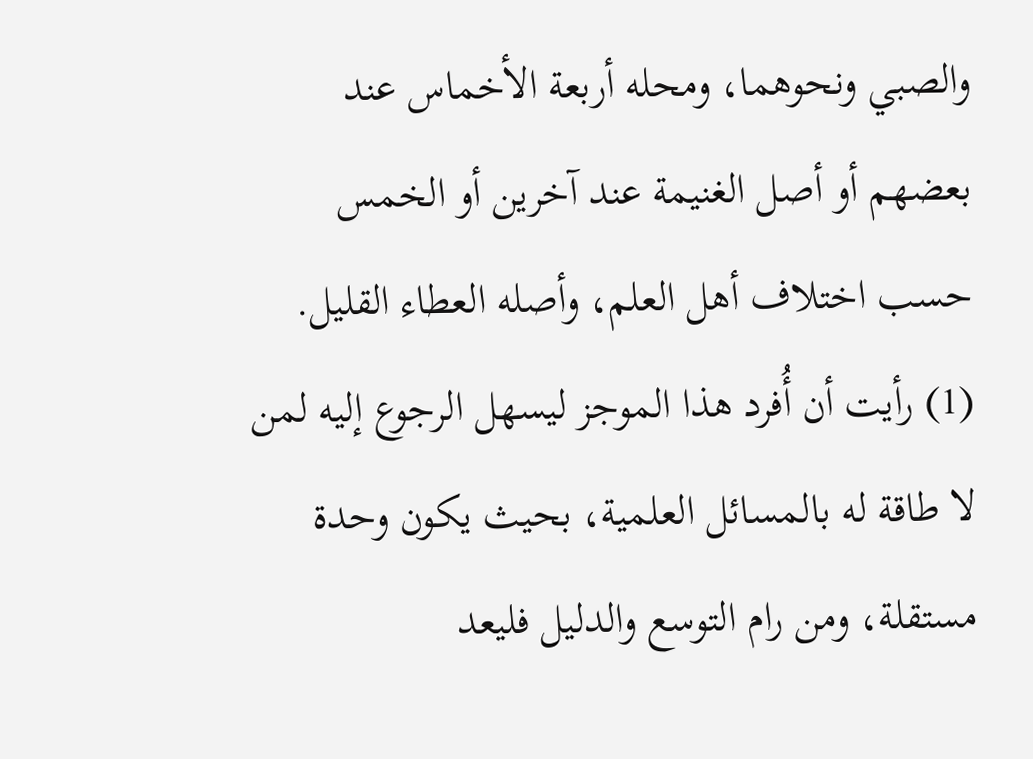والصبي ونحوهما، ومحله أربعة الأخماس عند بعضهم أو أصل الغنيمة عند آخرين أو الخمس حسب اختلاف أهل العلم، وأصله العطاء القليل.
(1) رأيت أن أُفرد هذا الموجز ليسهل الرجوع إليه لمن لا طاقة له بالمسائل العلمية، بحيث يكون وحدة مستقلة، ومن رام التوسع والدليل فليعد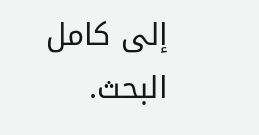إلى كامل البحث.